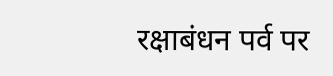रक्षाबंधन पर्व पर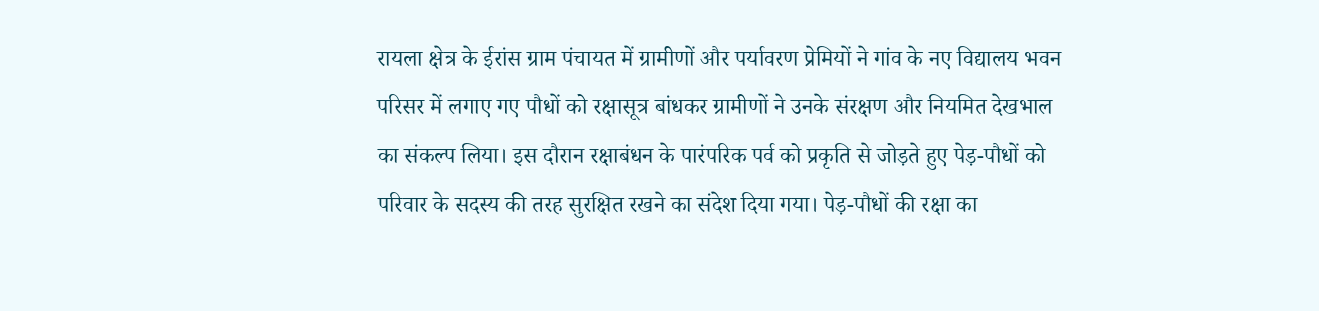रायला क्षेत्र के ईरांस ग्राम पंचायत में ग्रामीणों और पर्यावरण प्रेमियों ने गांव के नए विद्यालय भवन परिसर में लगाए गए पौधों को रक्षासूत्र बांधकर ग्रामीणों ने उनके संरक्षण और नियमित देखभाल का संकल्प लिया। इस दौरान रक्षाबंधन के पारंपरिक पर्व को प्रकृति से जोड़ते हुए पेड़-पौधों को परिवार के सदस्य की तरह सुरक्षित रखने का संदेश दिया गया। पेड़-पौधों की रक्षा का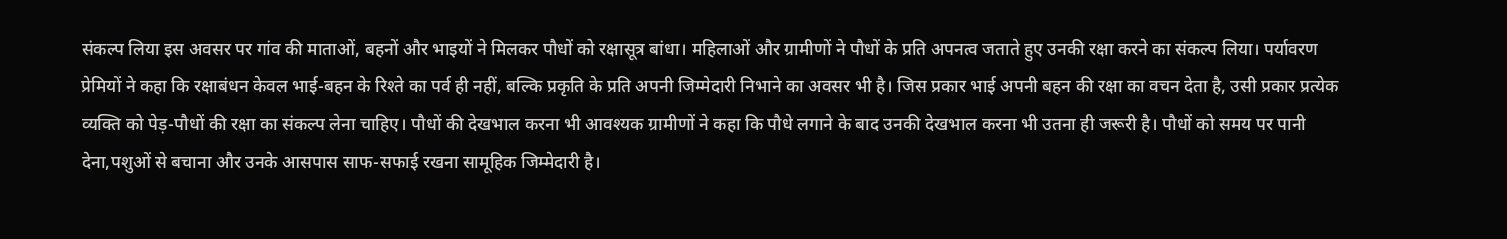संकल्प लिया इस अवसर पर गांव की माताओं, बहनों और भाइयों ने मिलकर पौधों को रक्षासूत्र बांधा। महिलाओं और ग्रामीणों ने पौधों के प्रति अपनत्व जताते हुए उनकी रक्षा करने का संकल्प लिया। पर्यावरण प्रेमियों ने कहा कि रक्षाबंधन केवल भाई-बहन के रिश्ते का पर्व ही नहीं, बल्कि प्रकृति के प्रति अपनी जिम्मेदारी निभाने का अवसर भी है। जिस प्रकार भाई अपनी बहन की रक्षा का वचन देता है, उसी प्रकार प्रत्येक व्यक्ति को पेड़-पौधों की रक्षा का संकल्प लेना चाहिए। पौधों की देखभाल करना भी आवश्यक ग्रामीणों ने कहा कि पौधे लगाने के बाद उनकी देखभाल करना भी उतना ही जरूरी है। पौधों को समय पर पानी देना,पशुओं से बचाना और उनके आसपास साफ-सफाई रखना सामूहिक जिम्मेदारी है।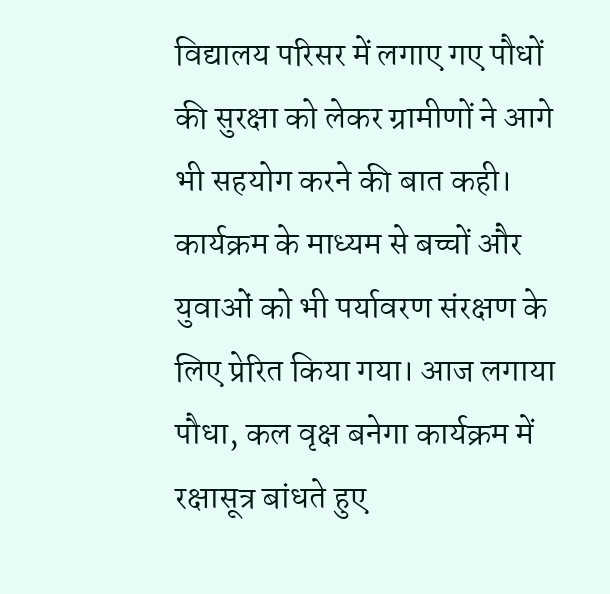विद्यालय परिसर में लगाए गए पौधों की सुरक्षा को लेकर ग्रामीणों ने आगे भी सहयोग करने की बात कही। कार्यक्रम के माध्यम से बच्चों और युवाओं को भी पर्यावरण संरक्षण के लिए प्रेरित किया गया। आज लगाया पौधा, कल वृक्ष बनेगा कार्यक्रम में रक्षासूत्र बांधते हुए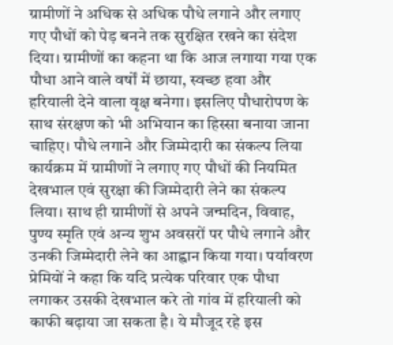ग्रामीणों ने अधिक से अधिक पौधे लगाने और लगाए गए पौधों को पेड़ बनने तक सुरक्षित रखने का संदेश दिया। ग्रामीणों का कहना था कि आज लगाया गया एक पौधा आने वाले वर्षों में छाया, स्वच्छ हवा और हरियाली देने वाला वृक्ष बनेगा। इसलिए पौधारोपण के साथ संरक्षण को भी अभियान का हिस्सा बनाया जाना चाहिए। पौधे लगाने और जिम्मेदारी का संकल्प लिया कार्यक्रम में ग्रामीणों ने लगाए गए पौधों की नियमित देखभाल एवं सुरक्षा की जिम्मेदारी लेने का संकल्प लिया। साथ ही ग्रामीणों से अपने जन्मदिन, विवाह, पुण्य स्मृति एवं अन्य शुभ अवसरों पर पौधे लगाने और उनकी जिम्मेदारी लेने का आह्वान किया गया। पर्यावरण प्रेमियों ने कहा कि यदि प्रत्येक परिवार एक पौधा लगाकर उसकी देखभाल करे तो गांव में हरियाली को काफी बढ़ाया जा सकता है। ये मौजूद रहे इस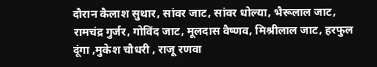दौरान कैलाश सुथार, सांवर जाट, सांवर धोल्या, भैरूलाल जाट, रामचंद्र गुर्जर, गोविंद जाट, मूलदास वैष्णव, मिश्रीलाल जाट, हरफुल दूंगा ,मुकेश चौधरी , राजू रणवा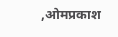,ओमप्रकाश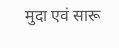मुदा एवं सारू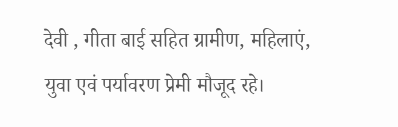देवी , गीता बाई सहित ग्रामीण, महिलाएं, युवा एवं पर्यावरण प्रेमी मौजूद रहे।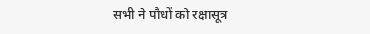सभी ने पौधों को रक्षासूत्र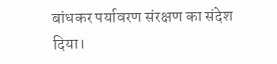बांधकर पर्यावरण संरक्षण का संदेश दिया।